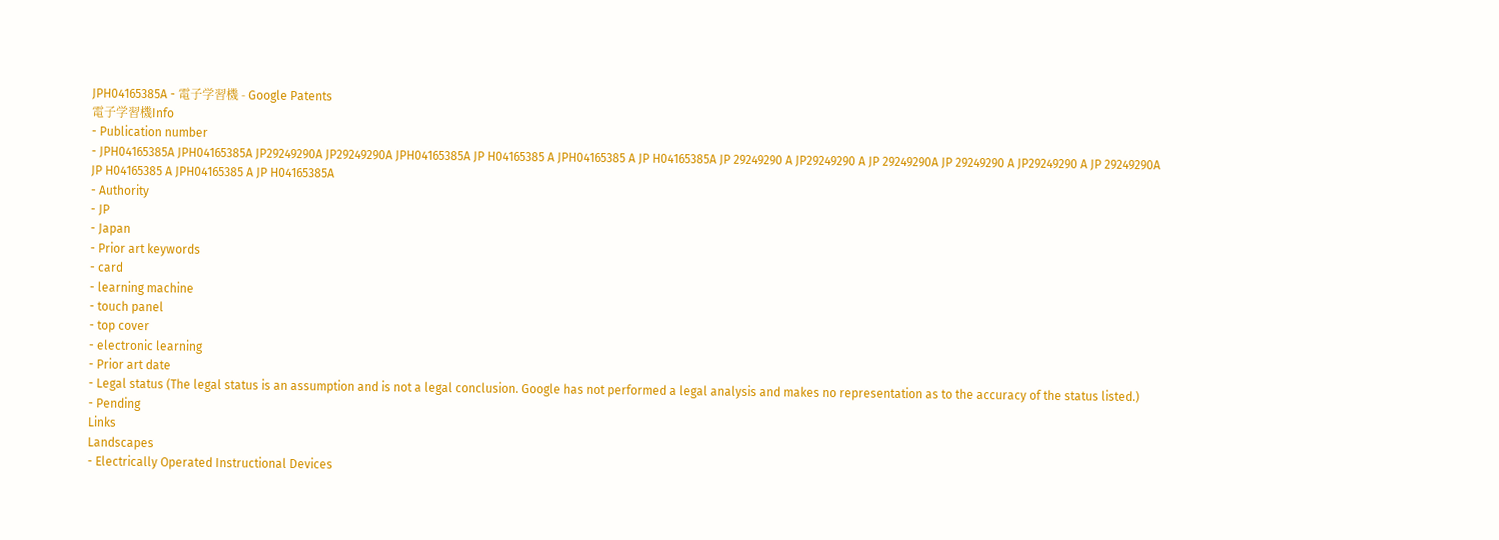JPH04165385A - 電子学習機 - Google Patents
電子学習機Info
- Publication number
- JPH04165385A JPH04165385A JP29249290A JP29249290A JPH04165385A JP H04165385 A JPH04165385 A JP H04165385A JP 29249290 A JP29249290 A JP 29249290A JP 29249290 A JP29249290 A JP 29249290A JP H04165385 A JPH04165385 A JP H04165385A
- Authority
- JP
- Japan
- Prior art keywords
- card
- learning machine
- touch panel
- top cover
- electronic learning
- Prior art date
- Legal status (The legal status is an assumption and is not a legal conclusion. Google has not performed a legal analysis and makes no representation as to the accuracy of the status listed.)
- Pending
Links
Landscapes
- Electrically Operated Instructional Devices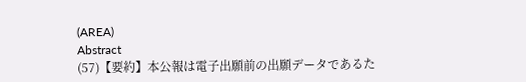(AREA)
Abstract
(57)【要約】本公報は電子出願前の出願データであるた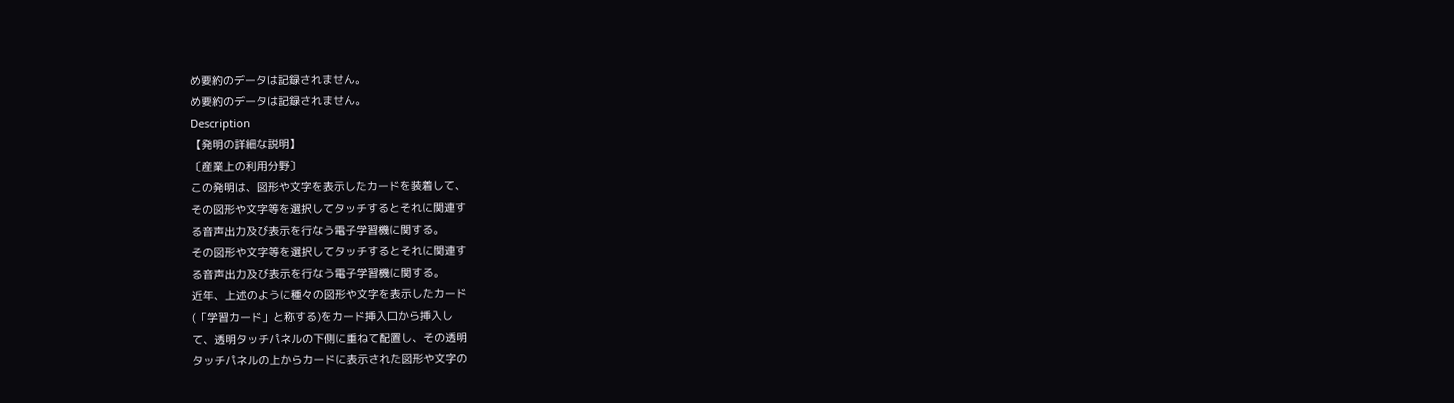め要約のデータは記録されません。
め要約のデータは記録されません。
Description
【発明の詳細な説明】
〔産業上の利用分野〕
この発明は、図形や文字を表示したカードを装着して、
その図形や文字等を選択してタッチするとそれに関連す
る音声出力及び表示を行なう電子学習機に関する。
その図形や文字等を選択してタッチするとそれに関連す
る音声出力及び表示を行なう電子学習機に関する。
近年、上述のように種々の図形や文字を表示したカード
(「学習カード」と称する)をカード挿入口から挿入し
て、透明タッチパネルの下側に重ねて配置し、その透明
タッチパネルの上からカードに表示された図形や文字の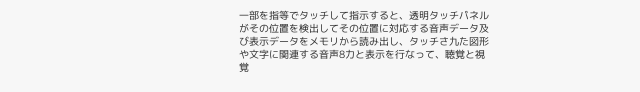一部を指等でタッチして指示すると、透明タッチパネル
がその位置を検出してその位置に対応する音声データ及
び表示データをメモリから読み出し、タッチさ九た図形
や文字に関連する音声8力と表示を行なって、聴覚と視
覚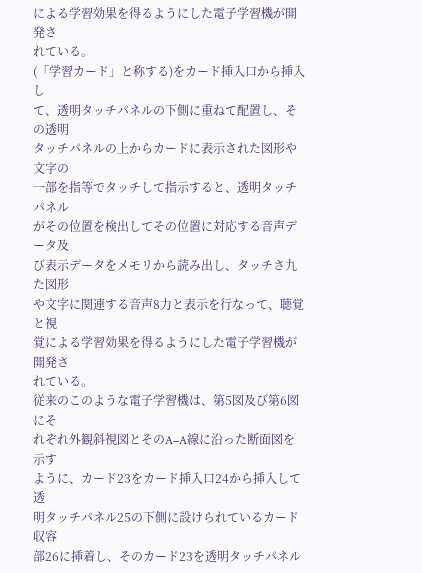による学習効果を得るようにした電子学習機が開発さ
れている。
(「学習カード」と称する)をカード挿入口から挿入し
て、透明タッチパネルの下側に重ねて配置し、その透明
タッチパネルの上からカードに表示された図形や文字の
一部を指等でタッチして指示すると、透明タッチパネル
がその位置を検出してその位置に対応する音声データ及
び表示データをメモリから読み出し、タッチさ九た図形
や文字に関連する音声8力と表示を行なって、聴覚と視
覚による学習効果を得るようにした電子学習機が開発さ
れている。
従来のこのような電子学習機は、第5図及び第6図にそ
れぞれ外観斜視図とそのA−A線に沿った断面図を示す
ように、カード23をカード挿入口24から挿入して透
明タッチパネル25の下側に設けられているカード収容
部26に挿着し、そのカード23を透明タッチパネル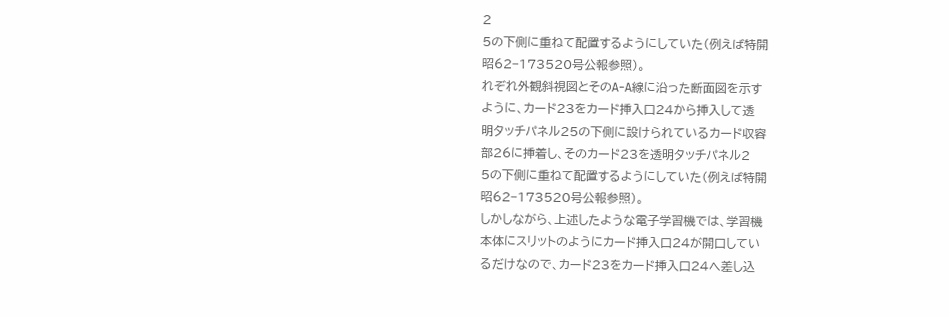2
5の下側に重ねて配置するようにしていた(例えば特開
昭62−173520号公報参照)。
れぞれ外観斜視図とそのA−A線に沿った断面図を示す
ように、カード23をカード挿入口24から挿入して透
明タッチパネル25の下側に設けられているカード収容
部26に挿着し、そのカード23を透明タッチパネル2
5の下側に重ねて配置するようにしていた(例えば特開
昭62−173520号公報参照)。
しかしながら、上述したような電子学習機では、学習機
本体にスリットのようにカード挿入口24が開口してい
るだけなので、カード23をカード挿入口24へ差し込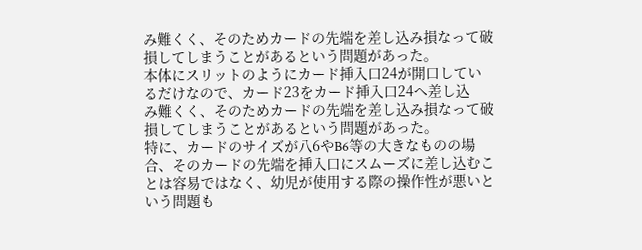み難くく、そのためカードの先端を差し込み損なって破
損してしまうことがあるという問題があった。
本体にスリットのようにカード挿入口24が開口してい
るだけなので、カード23をカード挿入口24へ差し込
み難くく、そのためカードの先端を差し込み損なって破
損してしまうことがあるという問題があった。
特に、カードのサイズが八6やB6等の大きなものの場
合、そのカードの先端を挿入口にスムーズに差し込むこ
とは容易ではなく、幼児が使用する際の操作性が悪いと
いう問題も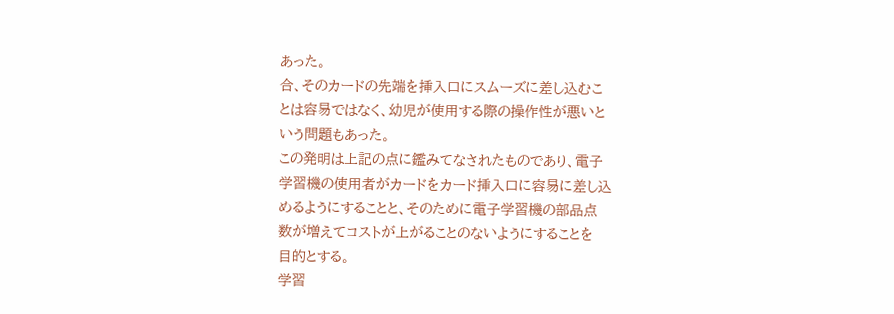あった。
合、そのカードの先端を挿入口にスムーズに差し込むこ
とは容易ではなく、幼児が使用する際の操作性が悪いと
いう問題もあった。
この発明は上記の点に鑑みてなされたものであり、電子
学習機の使用者がカードをカード挿入口に容易に差し込
めるようにすることと、そのために電子学習機の部品点
数が増えてコストが上がることのないようにすることを
目的とする。
学習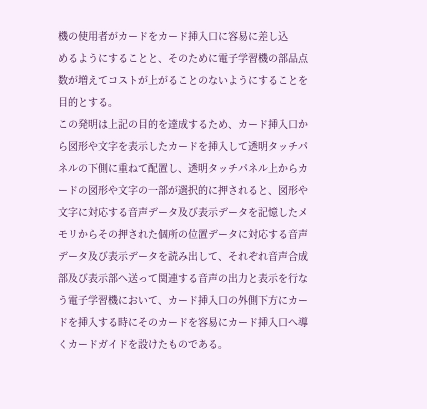機の使用者がカードをカード挿入口に容易に差し込
めるようにすることと、そのために電子学習機の部品点
数が増えてコストが上がることのないようにすることを
目的とする。
この発明は上記の目的を達成するため、カード挿入口か
ら図形や文字を表示したカードを挿入して透明タッチパ
ネルの下側に重ねて配置し、透明タッチパネル上からカ
ードの図形や文字の一部が選択的に押されると、図形や
文字に対応する音声データ及び表示データを記憶したメ
モリからその押された個所の位置データに対応する音声
データ及び表示データを読み出して、それぞれ音声合成
部及び表示部へ送って関連する音声の出力と表示を行な
う電子学習機において、カード挿入口の外側下方にカー
ドを挿入する時にそのカードを容易にカード挿入口へ導
くカードガイドを設けたものである。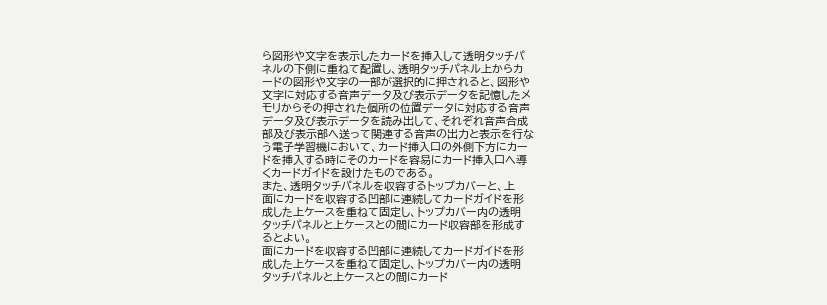ら図形や文字を表示したカードを挿入して透明タッチパ
ネルの下側に重ねて配置し、透明タッチパネル上からカ
ードの図形や文字の一部が選択的に押されると、図形や
文字に対応する音声データ及び表示データを記憶したメ
モリからその押された個所の位置データに対応する音声
データ及び表示データを読み出して、それぞれ音声合成
部及び表示部へ送って関連する音声の出力と表示を行な
う電子学習機において、カード挿入口の外側下方にカー
ドを挿入する時にそのカードを容易にカード挿入口へ導
くカードガイドを設けたものである。
また、透明タッチパネルを収容するトップカバーと、上
面にカードを収容する凹部に連続してカードガイドを形
成した上ケースを重ねて固定し、トップカバー内の透明
タッチパネルと上ケースとの間にカード収容部を形成す
るとよい。
面にカードを収容する凹部に連続してカードガイドを形
成した上ケースを重ねて固定し、トップカバー内の透明
タッチパネルと上ケースとの間にカード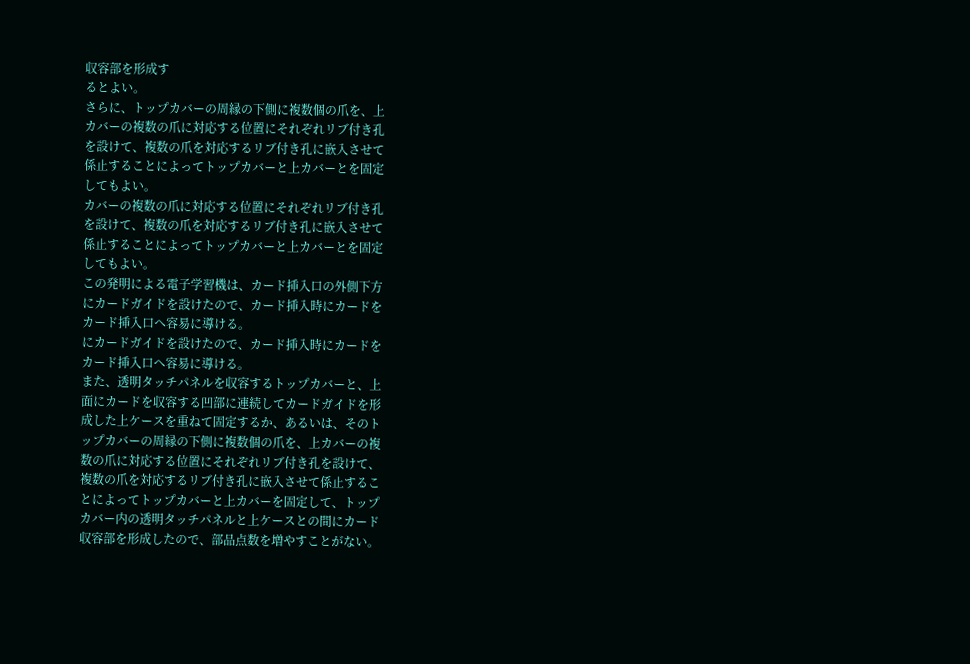収容部を形成す
るとよい。
さらに、トップカバーの周縁の下側に複数個の爪を、上
カバーの複数の爪に対応する位置にそれぞれリブ付き孔
を設けて、複数の爪を対応するリブ付き孔に嵌入させて
係止することによってトップカバーと上カバーとを固定
してもよい。
カバーの複数の爪に対応する位置にそれぞれリブ付き孔
を設けて、複数の爪を対応するリブ付き孔に嵌入させて
係止することによってトップカバーと上カバーとを固定
してもよい。
この発明による電子学習機は、カード挿入口の外側下方
にカードガイドを設けたので、カード挿入時にカードを
カード挿入口へ容易に導ける。
にカードガイドを設けたので、カード挿入時にカードを
カード挿入口へ容易に導ける。
また、透明タッチパネルを収容するトップカバーと、上
面にカードを収容する凹部に連続してカードガイドを形
成した上ケースを重ねて固定するか、あるいは、そのト
ップカバーの周縁の下側に複数個の爪を、上カバーの複
数の爪に対応する位置にそれぞれリブ付き孔を設けて、
複数の爪を対応するリブ付き孔に嵌入させて係止するこ
とによってトップカバーと上カバーを固定して、トップ
カバー内の透明タッチパネルと上ケースとの間にカード
収容部を形成したので、部品点数を増やすことがない。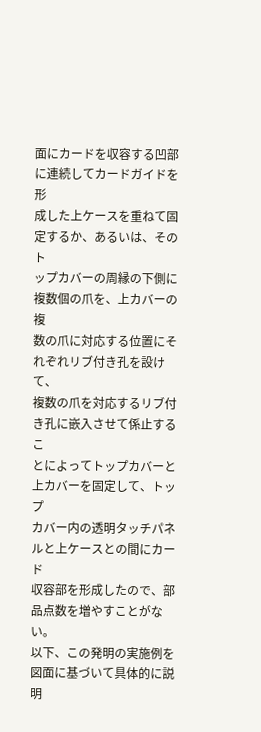面にカードを収容する凹部に連続してカードガイドを形
成した上ケースを重ねて固定するか、あるいは、そのト
ップカバーの周縁の下側に複数個の爪を、上カバーの複
数の爪に対応する位置にそれぞれリブ付き孔を設けて、
複数の爪を対応するリブ付き孔に嵌入させて係止するこ
とによってトップカバーと上カバーを固定して、トップ
カバー内の透明タッチパネルと上ケースとの間にカード
収容部を形成したので、部品点数を増やすことがない。
以下、この発明の実施例を図面に基づいて具体的に説明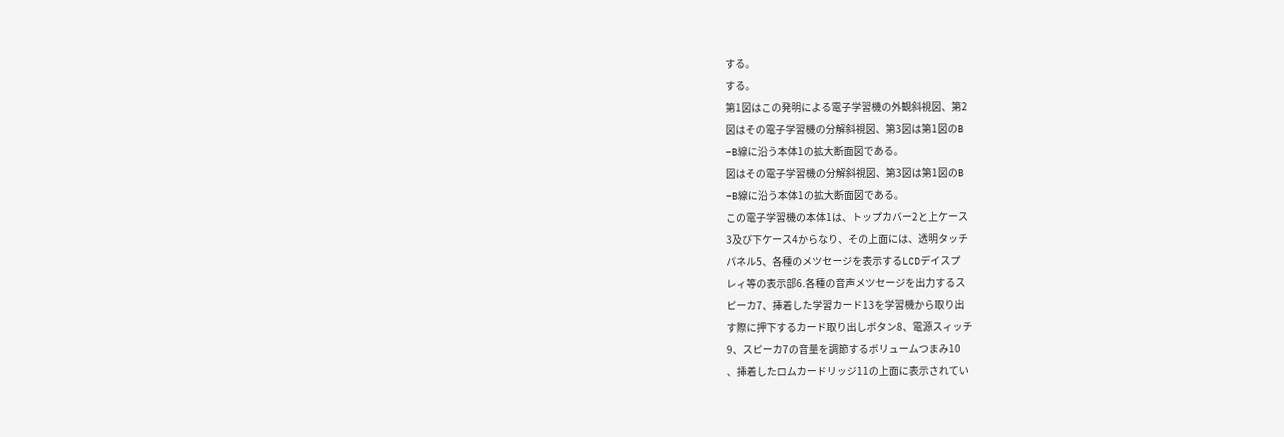する。
する。
第1図はこの発明による電子学習機の外観斜視図、第2
図はその電子学習機の分解斜視図、第3図は第1図のB
−B線に沿う本体1の拡大断面図である。
図はその電子学習機の分解斜視図、第3図は第1図のB
−B線に沿う本体1の拡大断面図である。
この電子学習機の本体1は、トップカバー2と上ケース
3及び下ケース4からなり、その上面には、透明タッチ
パネル5、各種のメツセージを表示するLCDデイスプ
レィ等の表示部6.各種の音声メツセージを出力するス
ピーカ7、挿着した学習カード13を学習機から取り出
す際に押下するカード取り出しボタン8、電源スィッチ
9、スピーカ7の音量を調節するボリュームつまみ10
、挿着したロムカードリッジ11の上面に表示されてい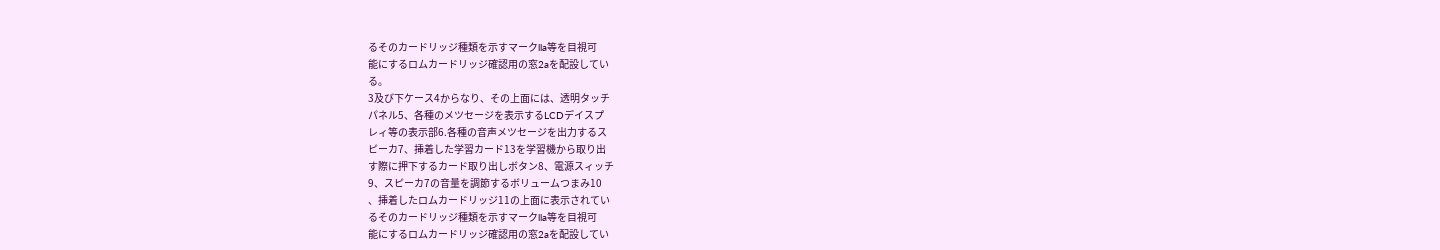るそのカードリッジ種類を示すマークlla等を目視可
能にするロムカードリッジ確認用の窓2aを配設してい
る。
3及び下ケース4からなり、その上面には、透明タッチ
パネル5、各種のメツセージを表示するLCDデイスプ
レィ等の表示部6.各種の音声メツセージを出力するス
ピーカ7、挿着した学習カード13を学習機から取り出
す際に押下するカード取り出しボタン8、電源スィッチ
9、スピーカ7の音量を調節するボリュームつまみ10
、挿着したロムカードリッジ11の上面に表示されてい
るそのカードリッジ種類を示すマークlla等を目視可
能にするロムカードリッジ確認用の窓2aを配設してい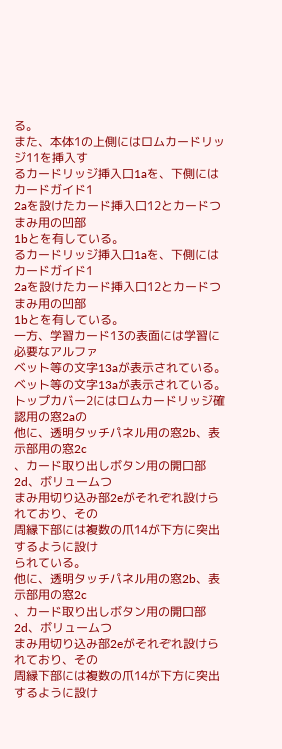る。
また、本体1の上側にはロムカードリッジ11を挿入す
るカードリッジ挿入口1aを、下側にはカードガイド1
2aを設けたカード挿入口12とカードつまみ用の凹部
1bとを有している。
るカードリッジ挿入口1aを、下側にはカードガイド1
2aを設けたカード挿入口12とカードつまみ用の凹部
1bとを有している。
一方、学習カード13の表面には学習に必要なアルファ
ベット等の文字13aが表示されている。
ベット等の文字13aが表示されている。
トップカバー2にはロムカードリッジ確認用の窓2aの
他に、透明タッチパネル用の窓2b、表示部用の窓2c
、カード取り出しボタン用の開口部2d、ボリュームつ
まみ用切り込み部2eがそれぞれ設けられており、その
周縁下部には複数の爪14が下方に突出するように設け
られている。
他に、透明タッチパネル用の窓2b、表示部用の窓2c
、カード取り出しボタン用の開口部2d、ボリュームつ
まみ用切り込み部2eがそれぞれ設けられており、その
周縁下部には複数の爪14が下方に突出するように設け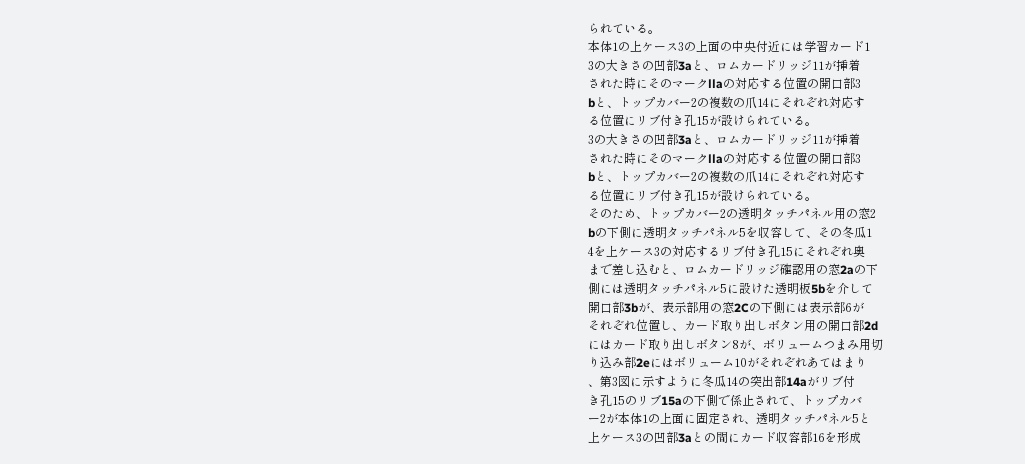られている。
本体1の上ケース3の上面の中央付近には学習カード1
3の大きさの凹部3aと、ロムカードリッジ11が挿着
された時にそのマークllaの対応する位置の開口部3
bと、トップカバー2の複数の爪14にそれぞれ対応す
る位置にリブ付き孔15が設けられている。
3の大きさの凹部3aと、ロムカードリッジ11が挿着
された時にそのマークllaの対応する位置の開口部3
bと、トップカバー2の複数の爪14にそれぞれ対応す
る位置にリブ付き孔15が設けられている。
そのため、トップカバー2の透明タッチパネル用の窓2
bの下側に透明タッチパネル5を収容して、その冬瓜1
4を上ケース3の対応するリブ付き孔15にそれぞれ奥
まで差し込むと、ロムカードリッジ確認用の窓2aの下
側には透明タッチパネル5に設けた透明板5bを介して
開口部3bが、表示部用の窓2Cの下側には表示部6が
それぞれ位置し、カード取り出しボタン用の開口部2d
にはカード取り出しボタン8が、ボリュームつまみ用切
り込み部2eにはボリューム10がそれぞれあてはまり
、第3図に示すように冬瓜14の突出部14aがリブ付
き孔15のリブ15aの下側で係止されて、トップカバ
ー2が本体1の上面に固定され、透明タッチパネル5と
上ケース3の凹部3aとの間にカード収容部16を形成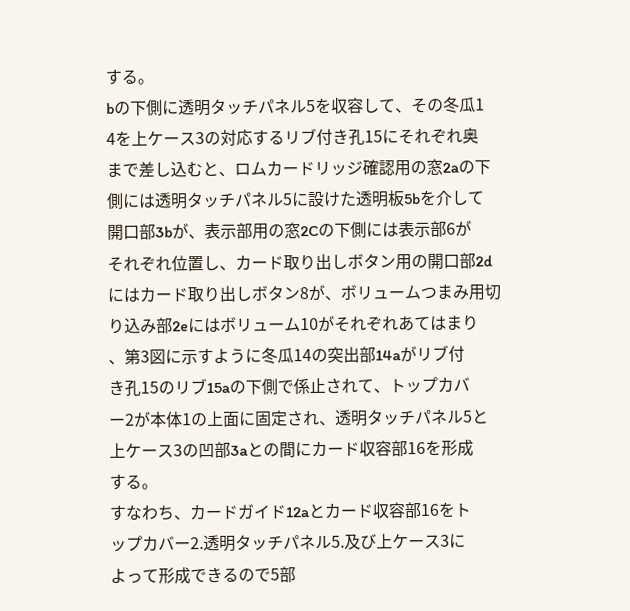する。
bの下側に透明タッチパネル5を収容して、その冬瓜1
4を上ケース3の対応するリブ付き孔15にそれぞれ奥
まで差し込むと、ロムカードリッジ確認用の窓2aの下
側には透明タッチパネル5に設けた透明板5bを介して
開口部3bが、表示部用の窓2Cの下側には表示部6が
それぞれ位置し、カード取り出しボタン用の開口部2d
にはカード取り出しボタン8が、ボリュームつまみ用切
り込み部2eにはボリューム10がそれぞれあてはまり
、第3図に示すように冬瓜14の突出部14aがリブ付
き孔15のリブ15aの下側で係止されて、トップカバ
ー2が本体1の上面に固定され、透明タッチパネル5と
上ケース3の凹部3aとの間にカード収容部16を形成
する。
すなわち、カードガイド12aとカード収容部16をト
ップカバー2.透明タッチパネル5.及び上ケース3に
よって形成できるので5部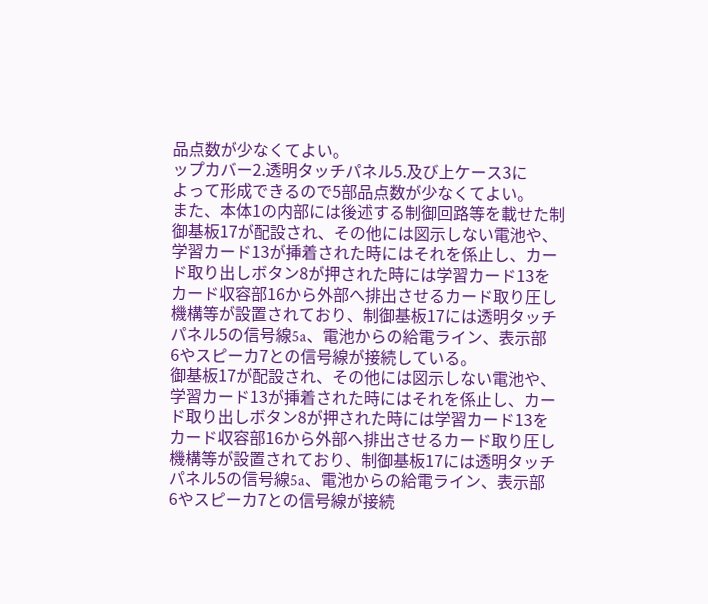品点数が少なくてよい。
ップカバー2.透明タッチパネル5.及び上ケース3に
よって形成できるので5部品点数が少なくてよい。
また、本体1の内部には後述する制御回路等を載せた制
御基板17が配設され、その他には図示しない電池や、
学習カード13が挿着された時にはそれを係止し、カー
ド取り出しボタン8が押された時には学習カード13を
カード収容部16から外部へ排出させるカード取り圧し
機構等が設置されており、制御基板17には透明タッチ
パネル5の信号線5a、電池からの給電ライン、表示部
6やスピーカ7との信号線が接続している。
御基板17が配設され、その他には図示しない電池や、
学習カード13が挿着された時にはそれを係止し、カー
ド取り出しボタン8が押された時には学習カード13を
カード収容部16から外部へ排出させるカード取り圧し
機構等が設置されており、制御基板17には透明タッチ
パネル5の信号線5a、電池からの給電ライン、表示部
6やスピーカ7との信号線が接続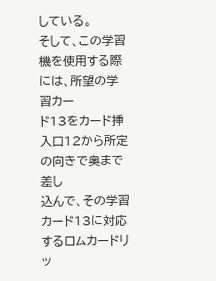している。
そして、この学習機を使用する際には、所望の学習カー
ド13をカード挿入口12から所定の向きで奥まで差し
込んで、その学習カード13に対応するロムカードリッ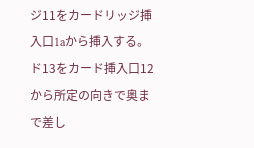ジ11をカードリッジ挿入口1aから挿入する。
ド13をカード挿入口12から所定の向きで奥まで差し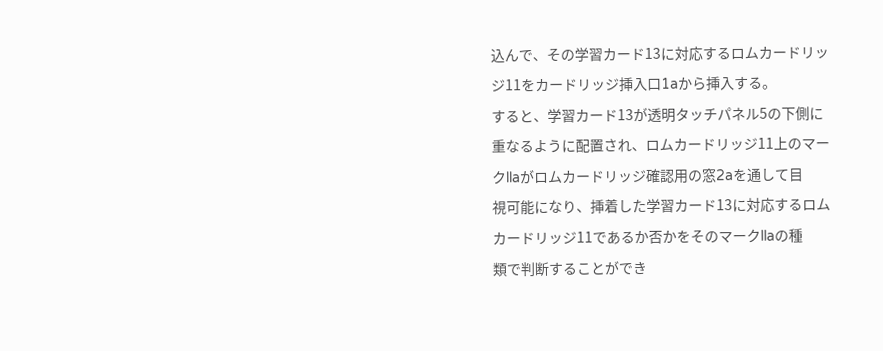込んで、その学習カード13に対応するロムカードリッ
ジ11をカードリッジ挿入口1aから挿入する。
すると、学習カード13が透明タッチパネル5の下側に
重なるように配置され、ロムカードリッジ11上のマー
クllaがロムカードリッジ確認用の窓2aを通して目
視可能になり、挿着した学習カード13に対応するロム
カードリッジ11であるか否かをそのマークllaの種
類で判断することができ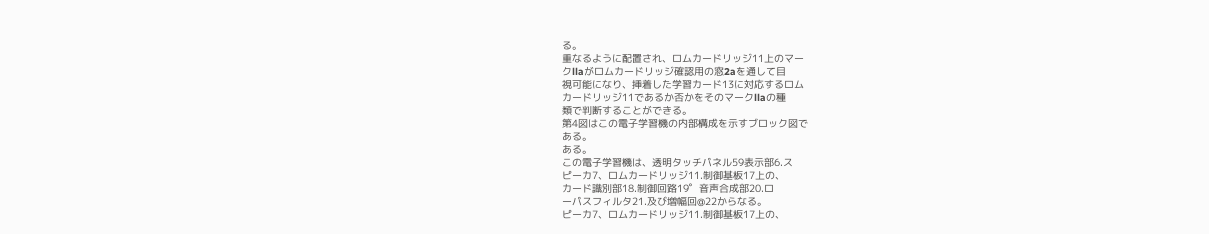る。
重なるように配置され、ロムカードリッジ11上のマー
クllaがロムカードリッジ確認用の窓2aを通して目
視可能になり、挿着した学習カード13に対応するロム
カードリッジ11であるか否かをそのマークllaの種
類で判断することができる。
第4図はこの電子学習機の内部構成を示すブロック図で
ある。
ある。
この電子学習機は、透明タッチパネル59表示部6.ス
ピーカ7、ロムカードリッジ11.制御基板17上の、
カード識別部18.制御回路19゜音声合成部20.ロ
ーパスフィルタ21.及び増幅回@22からなる。
ピーカ7、ロムカードリッジ11.制御基板17上の、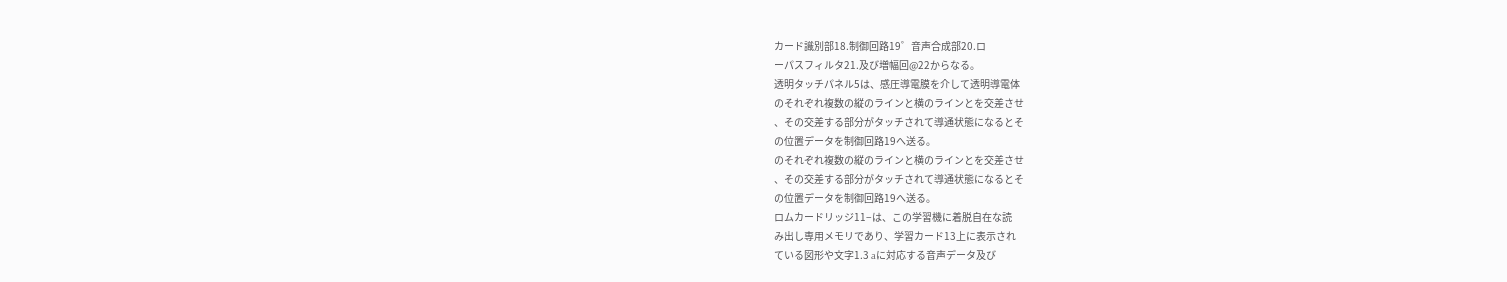カード識別部18.制御回路19゜音声合成部20.ロ
ーパスフィルタ21.及び増幅回@22からなる。
透明タッチパネル5は、感圧導電膜を介して透明導電体
のそれぞれ複数の縦のラインと横のラインとを交差させ
、その交差する部分がタッチされて導通状態になるとそ
の位置データを制御回路19へ送る。
のそれぞれ複数の縦のラインと横のラインとを交差させ
、その交差する部分がタッチされて導通状態になるとそ
の位置データを制御回路19へ送る。
ロムカードリッジ11−は、この学習機に着脱自在な読
み出し専用メモリであり、学習カード13上に表示され
ている図形や文字1.3 aに対応する音声データ及び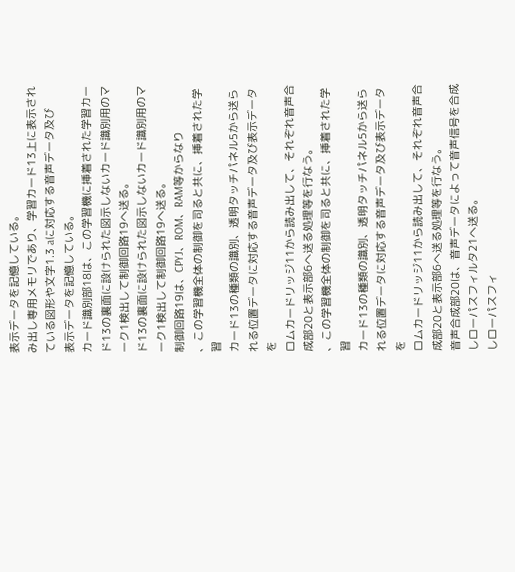表示データを記憶している。
み出し専用メモリであり、学習カード13上に表示され
ている図形や文字1.3 aに対応する音声データ及び
表示データを記憶している。
カード識別部18は、この学習機に挿着された学習カー
ド13の裏面に設けられた図示しないカード識別用のマ
ーク1検出して制御回路19へ送る。
ド13の裏面に設けられた図示しないカード識別用のマ
ーク1検出して制御回路19へ送る。
制御回路19は、CPYJ、ROM、RAM等からなり
、この学習機全体の制御を司ると共に、挿着された学習
カード13の種類の識別、透明タッチパネル5から送ら
れる位置データに対応する音声データ及び表示データを
ロムカードリッジ11から読み出して、それぞれ音声合
成部20と表示部6へ送る処理等を行なう。
、この学習機全体の制御を司ると共に、挿着された学習
カード13の種類の識別、透明タッチパネル5から送ら
れる位置データに対応する音声データ及び表示データを
ロムカードリッジ11から読み出して、それぞれ音声合
成部20と表示部6へ送る処理等を行なう。
音声合成部20は、音声データによって音声信号を合成
しローパスフィルタ21へ送る。
しローパスフィ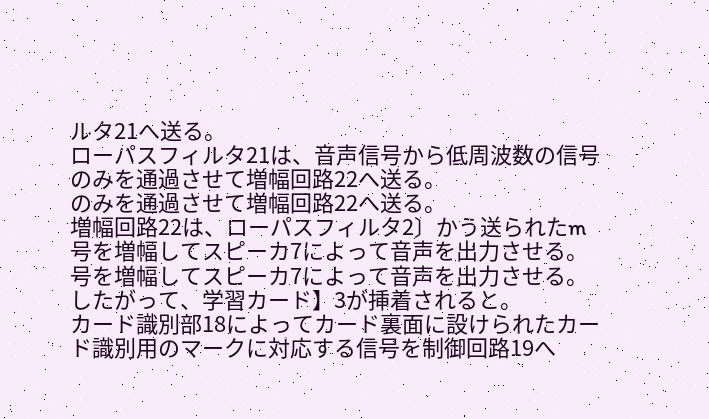ルタ21へ送る。
ローパスフィルタ21は、音声信号から低周波数の信号
のみを通過させて増幅回路22へ送る。
のみを通過させて増幅回路22へ送る。
増幅回路22は、ローパスフィルタ2〕かう送られたm
号を増幅してスピーカ7によって音声を出力させる。
号を増幅してスピーカ7によって音声を出力させる。
したがって、学習カード】3が挿着されると。
カード識別部18によってカード裏面に設けられたカー
ド識別用のマークに対応する信号を制御回路19へ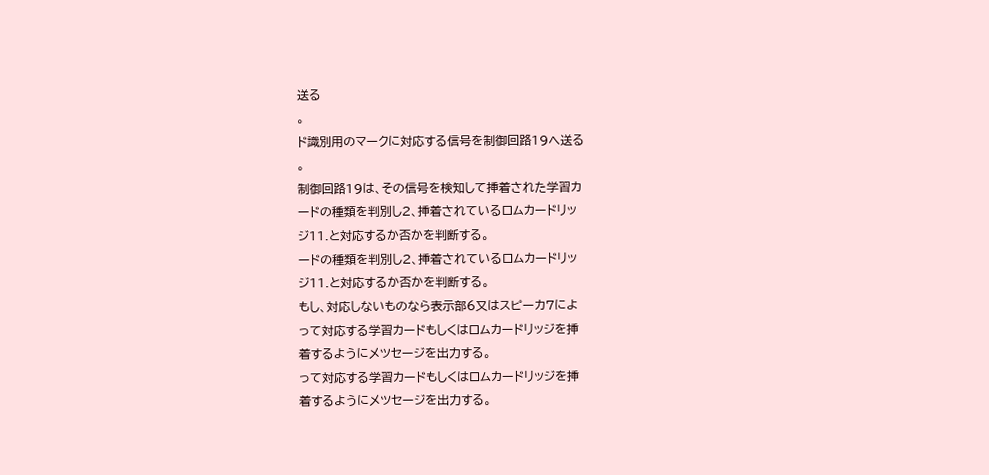送る
。
ド識別用のマークに対応する信号を制御回路19へ送る
。
制御回路19は、その信号を検知して挿着された学習カ
ードの種類を判別し2、挿着されているロムカードリッ
ジ11.と対応するか否かを判断する。
ードの種類を判別し2、挿着されているロムカードリッ
ジ11.と対応するか否かを判断する。
もし、対応しないものなら表示部6又はスピーカ7によ
って対応する学習カードもしくはロムカードリッジを挿
着するようにメツセージを出力する。
って対応する学習カードもしくはロムカードリッジを挿
着するようにメツセージを出力する。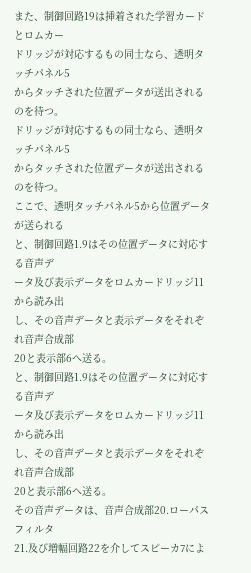また、制御回路19は挿着された学習カードとロムカー
ドリッジが対応するもの同士なら、透明タッチパネル5
からタッチされた位置データが送出されるのを待つ。
ドリッジが対応するもの同士なら、透明タッチパネル5
からタッチされた位置データが送出されるのを待つ。
ここで、透明タッチパネル5から位置データが送られる
と、制御回路1.9はその位置データに対応する音声デ
ータ及び表示データをロムカードリッジ11から読み出
し、その音声データと表示データをそれぞれ音声合成部
20と表示部6へ送る。
と、制御回路1.9はその位置データに対応する音声デ
ータ及び表示データをロムカードリッジ11から読み出
し、その音声データと表示データをそれぞれ音声合成部
20と表示部6へ送る。
その音声データは、音声合成部20.ローパスフィルタ
21.及び増幅回路22を介してスピーカ7によ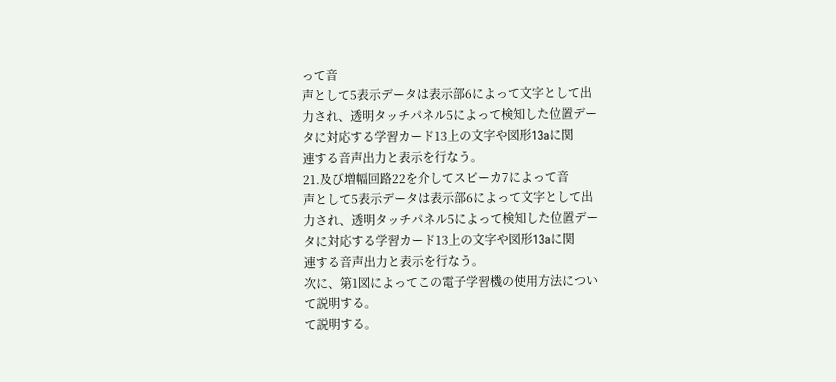って音
声として5表示データは表示部6によって文字として出
力され、透明タッチパネル5によって検知した位置デー
タに対応する学習カード13上の文字や図形13aに関
連する音声出力と表示を行なう。
21.及び増幅回路22を介してスピーカ7によって音
声として5表示データは表示部6によって文字として出
力され、透明タッチパネル5によって検知した位置デー
タに対応する学習カード13上の文字や図形13aに関
連する音声出力と表示を行なう。
次に、第1図によってこの電子学習機の使用方法につい
て説明する。
て説明する。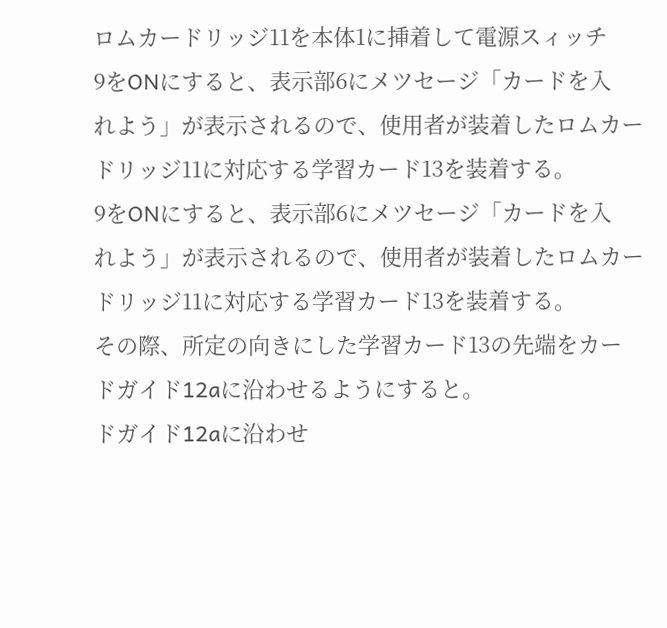ロムカードリッジ11を本体1に挿着して電源スィッチ
9をONにすると、表示部6にメツセージ「カードを入
れよう」が表示されるので、使用者が装着したロムカー
ドリッジ11に対応する学習カード13を装着する。
9をONにすると、表示部6にメツセージ「カードを入
れよう」が表示されるので、使用者が装着したロムカー
ドリッジ11に対応する学習カード13を装着する。
その際、所定の向きにした学習カード13の先端をカー
ドガイド12aに沿わせるようにすると。
ドガイド12aに沿わせ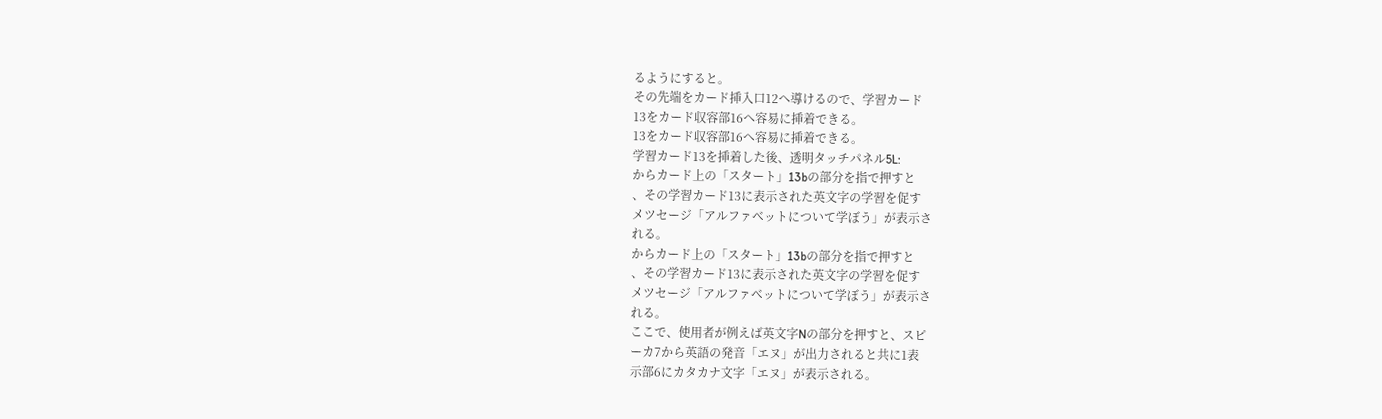るようにすると。
その先端をカード挿入口12へ導けるので、学習カード
13をカード収容部16へ容易に挿着できる。
13をカード収容部16へ容易に挿着できる。
学習カード13を挿着した後、透明タッチパネル5L:
からカード上の「スタート」13bの部分を指で押すと
、その学習カード13に表示された英文字の学習を促す
メツセージ「アルファベットについて学ぼう」が表示さ
れる。
からカード上の「スタート」13bの部分を指で押すと
、その学習カード13に表示された英文字の学習を促す
メツセージ「アルファベットについて学ぼう」が表示さ
れる。
ここで、使用者が例えば英文字Nの部分を押すと、スピ
ーカ7から英語の発音「エヌ」が出力されると共に1表
示部6にカタカナ文字「エヌ」が表示される。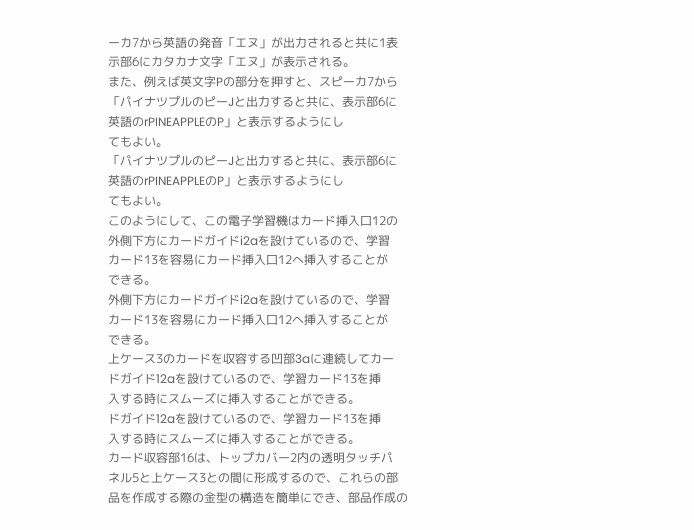ーカ7から英語の発音「エヌ」が出力されると共に1表
示部6にカタカナ文字「エヌ」が表示される。
また、例えば英文字Pの部分を押すと、スピーカ7から
「パイナツプルのピーJと出力すると共に、表示部6に
英語のrPINEAPPLEのP」と表示するようにし
てもよい。
「パイナツプルのピーJと出力すると共に、表示部6に
英語のrPINEAPPLEのP」と表示するようにし
てもよい。
このようにして、この電子学習機はカード挿入口12の
外側下方にカードガイドi2aを設けているので、学習
カード13を容易にカード挿入口12へ挿入することが
できる。
外側下方にカードガイドi2aを設けているので、学習
カード13を容易にカード挿入口12へ挿入することが
できる。
上ケース3のカードを収容する凹部3aに連続してカー
ドガイド12aを設けているので、学習カード13を挿
入する時にスムーズに挿入することができる。
ドガイド12aを設けているので、学習カード13を挿
入する時にスムーズに挿入することができる。
カード収容部16は、トップカバー2内の透明タッチパ
ネル5と上ケース3との間に形成するので、これらの部
品を作成する際の金型の構造を簡単にでき、部品作成の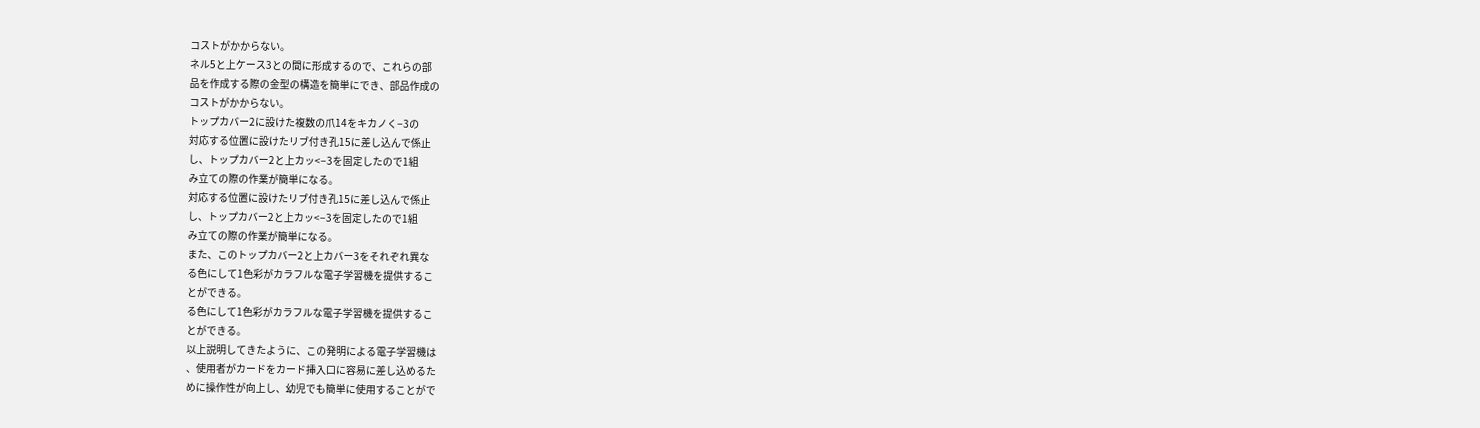コストがかからない。
ネル5と上ケース3との間に形成するので、これらの部
品を作成する際の金型の構造を簡単にでき、部品作成の
コストがかからない。
トップカバー2に設けた複数の爪14をキカノく−3の
対応する位置に設けたリブ付き孔15に差し込んで係止
し、トップカバー2と上カッ<−3を固定したので1組
み立ての際の作業が簡単になる。
対応する位置に設けたリブ付き孔15に差し込んで係止
し、トップカバー2と上カッ<−3を固定したので1組
み立ての際の作業が簡単になる。
また、このトップカバー2と上カバー3をそれぞれ異な
る色にして1色彩がカラフルな電子学習機を提供するこ
とができる。
る色にして1色彩がカラフルな電子学習機を提供するこ
とができる。
以上説明してきたように、この発明による電子学習機は
、使用者がカードをカード挿入口に容易に差し込めるた
めに操作性が向上し、幼児でも簡単に使用することがで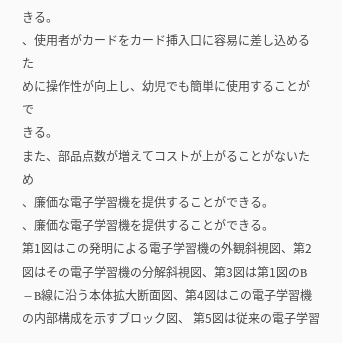きる。
、使用者がカードをカード挿入口に容易に差し込めるた
めに操作性が向上し、幼児でも簡単に使用することがで
きる。
また、部品点数が増えてコストが上がることがないため
、廉価な電子学習機を提供することができる。
、廉価な電子学習機を提供することができる。
第1図はこの発明による電子学習機の外観斜視図、第2
図はその電子学習機の分解斜視図、第3図は第1図のB
−B線に沿う本体拡大断面図、第4図はこの電子学習機
の内部構成を示すブロック図、 第5図は従来の電子学習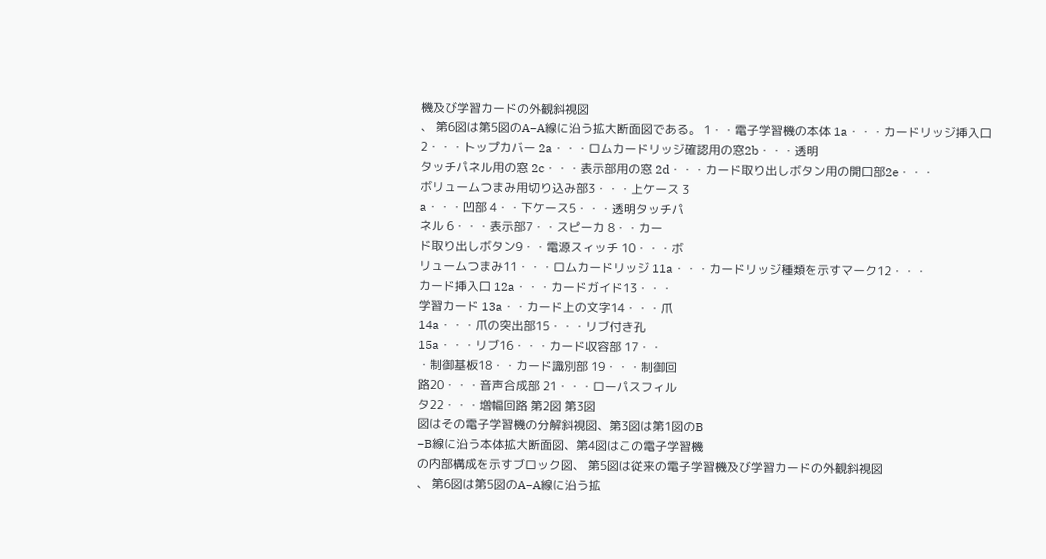機及び学習カードの外観斜視図
、 第6図は第5図のA−A線に沿う拡大断面図である。 1・・電子学習機の本体 1a・・・カードリッジ挿入口 2・・・トップカバー 2a・・・ロムカードリッジ確認用の窓2b・・・透明
タッチパネル用の窓 2c・・・表示部用の窓 2d・・・カード取り出しボタン用の開口部2e・・・
ボリュームつまみ用切り込み部3・・・上ケース 3
a・・・凹部 4・・下ケース5・・・透明タッチパ
ネル 6・・・表示部7・・スピーカ 8・・カー
ド取り出しボタン9・・電源スィッチ 10・・・ボ
リュームつまみ11・・・ロムカードリッジ 11a・・・カードリッジ種類を示すマーク12・・・
カード挿入口 12a・・・カードガイド13・・・
学習カード 13a・・カード上の文字14・・・爪
14a・・・爪の突出部15・・・リブ付き孔
15a・・・リブ16・・・カード収容部 17・・
・制御基板18・・カード識別部 19・・・制御回
路20・・・音声合成部 21・・・ローパスフィル
タ22・・・増幅回路 第2図 第3図
図はその電子学習機の分解斜視図、第3図は第1図のB
−B線に沿う本体拡大断面図、第4図はこの電子学習機
の内部構成を示すブロック図、 第5図は従来の電子学習機及び学習カードの外観斜視図
、 第6図は第5図のA−A線に沿う拡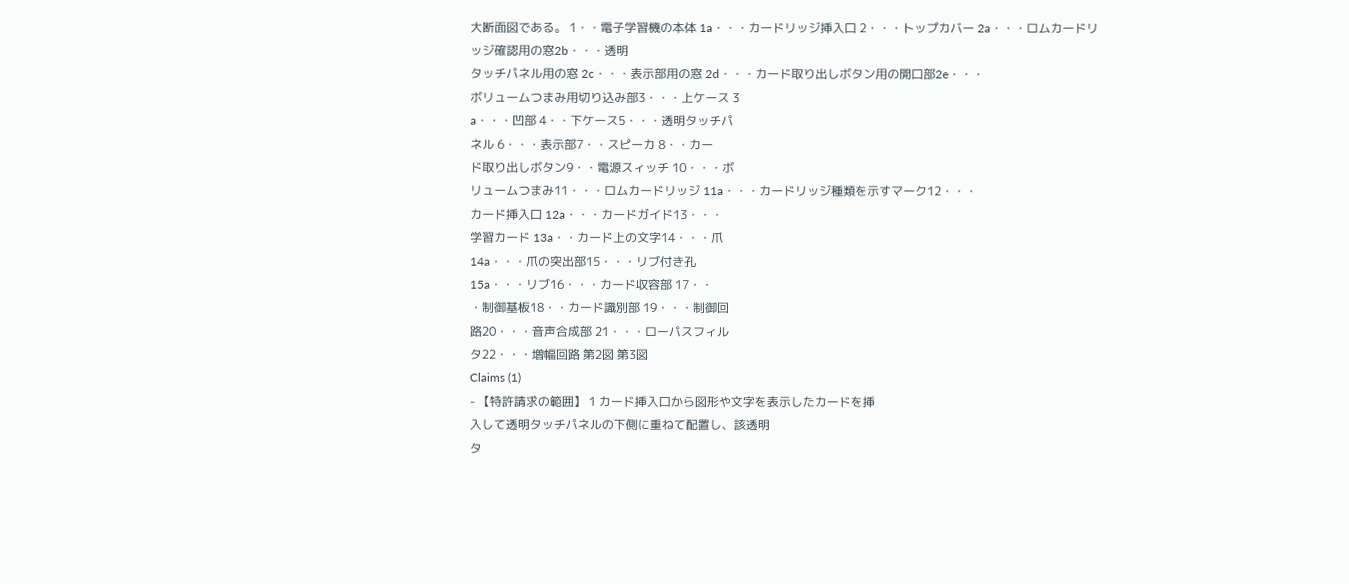大断面図である。 1・・電子学習機の本体 1a・・・カードリッジ挿入口 2・・・トップカバー 2a・・・ロムカードリッジ確認用の窓2b・・・透明
タッチパネル用の窓 2c・・・表示部用の窓 2d・・・カード取り出しボタン用の開口部2e・・・
ボリュームつまみ用切り込み部3・・・上ケース 3
a・・・凹部 4・・下ケース5・・・透明タッチパ
ネル 6・・・表示部7・・スピーカ 8・・カー
ド取り出しボタン9・・電源スィッチ 10・・・ボ
リュームつまみ11・・・ロムカードリッジ 11a・・・カードリッジ種類を示すマーク12・・・
カード挿入口 12a・・・カードガイド13・・・
学習カード 13a・・カード上の文字14・・・爪
14a・・・爪の突出部15・・・リブ付き孔
15a・・・リブ16・・・カード収容部 17・・
・制御基板18・・カード識別部 19・・・制御回
路20・・・音声合成部 21・・・ローパスフィル
タ22・・・増幅回路 第2図 第3図
Claims (1)
- 【特許請求の範囲】 1 カード挿入口から図形や文字を表示したカードを挿
入して透明タッチパネルの下側に重ねて配置し、該透明
タ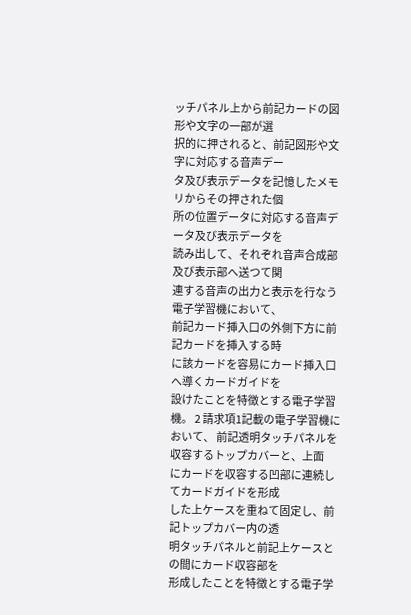ッチパネル上から前記カードの図形や文字の一部が選
択的に押されると、前記図形や文字に対応する音声デー
タ及び表示データを記憶したメモリからその押された個
所の位置データに対応する音声データ及び表示データを
読み出して、それぞれ音声合成部及び表示部へ送つて関
連する音声の出力と表示を行なう電子学習機において、
前記カード挿入口の外側下方に前記カードを挿入する時
に該カードを容易にカード挿入口へ導くカードガイドを
設けたことを特徴とする電子学習機。 2 請求項1記載の電子学習機において、 前記透明タッチパネルを収容するトップカバーと、上面
にカードを収容する凹部に連続してカードガイドを形成
した上ケースを重ねて固定し、前記トップカバー内の透
明タッチパネルと前記上ケースとの間にカード収容部を
形成したことを特徴とする電子学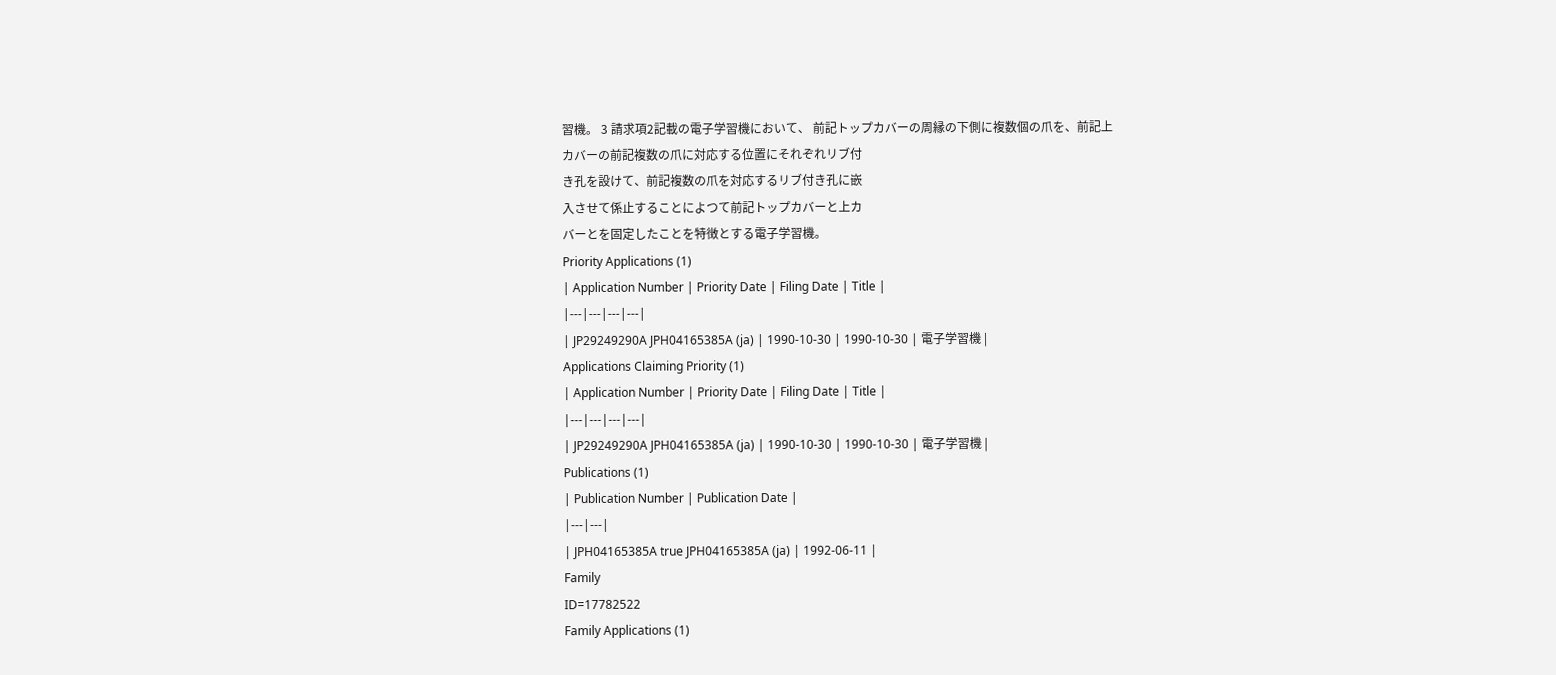習機。 3 請求項2記載の電子学習機において、 前記トップカバーの周縁の下側に複数個の爪を、前記上
カバーの前記複数の爪に対応する位置にそれぞれリブ付
き孔を設けて、前記複数の爪を対応するリブ付き孔に嵌
入させて係止することによつて前記トップカバーと上カ
バーとを固定したことを特徴とする電子学習機。
Priority Applications (1)
| Application Number | Priority Date | Filing Date | Title |
|---|---|---|---|
| JP29249290A JPH04165385A (ja) | 1990-10-30 | 1990-10-30 | 電子学習機 |
Applications Claiming Priority (1)
| Application Number | Priority Date | Filing Date | Title |
|---|---|---|---|
| JP29249290A JPH04165385A (ja) | 1990-10-30 | 1990-10-30 | 電子学習機 |
Publications (1)
| Publication Number | Publication Date |
|---|---|
| JPH04165385A true JPH04165385A (ja) | 1992-06-11 |
Family
ID=17782522
Family Applications (1)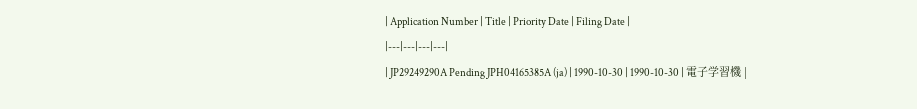| Application Number | Title | Priority Date | Filing Date |
|---|---|---|---|
| JP29249290A Pending JPH04165385A (ja) | 1990-10-30 | 1990-10-30 | 電子学習機 |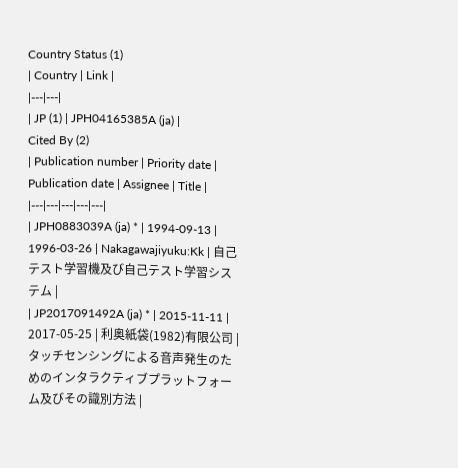Country Status (1)
| Country | Link |
|---|---|
| JP (1) | JPH04165385A (ja) |
Cited By (2)
| Publication number | Priority date | Publication date | Assignee | Title |
|---|---|---|---|---|
| JPH0883039A (ja) * | 1994-09-13 | 1996-03-26 | Nakagawajiyuku:Kk | 自己テスト学習機及び自己テスト学習システム |
| JP2017091492A (ja) * | 2015-11-11 | 2017-05-25 | 利奥紙袋(1982)有限公司 | タッチセンシングによる音声発生のためのインタラクティブプラットフォーム及びその識別方法 |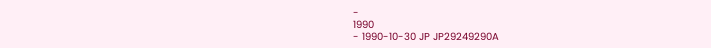-
1990
- 1990-10-30 JP JP29249290A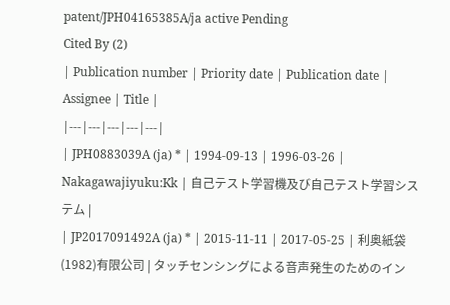patent/JPH04165385A/ja active Pending
Cited By (2)
| Publication number | Priority date | Publication date | Assignee | Title |
|---|---|---|---|---|
| JPH0883039A (ja) * | 1994-09-13 | 1996-03-26 | Nakagawajiyuku:Kk | 自己テスト学習機及び自己テスト学習システム |
| JP2017091492A (ja) * | 2015-11-11 | 2017-05-25 | 利奥紙袋(1982)有限公司 | タッチセンシングによる音声発生のためのイン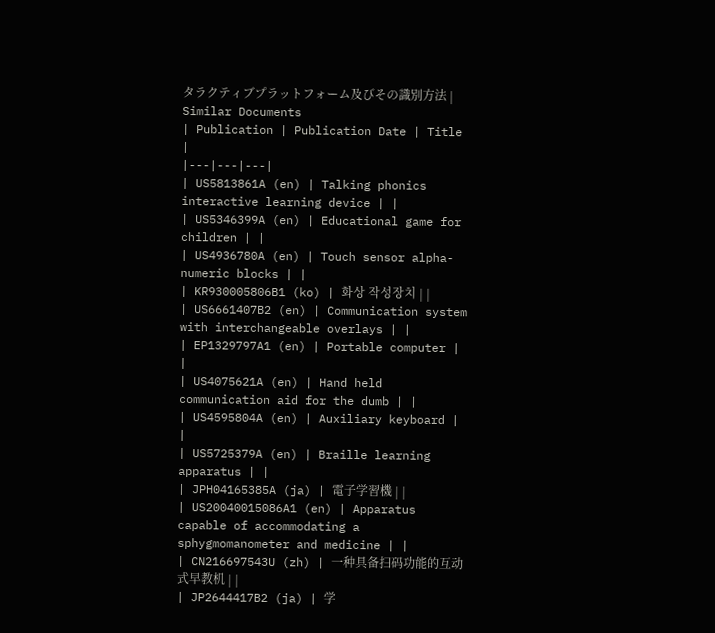タラクティブプラットフォーム及びその識別方法 |
Similar Documents
| Publication | Publication Date | Title |
|---|---|---|
| US5813861A (en) | Talking phonics interactive learning device | |
| US5346399A (en) | Educational game for children | |
| US4936780A (en) | Touch sensor alpha-numeric blocks | |
| KR930005806B1 (ko) | 화상 작성장치 | |
| US6661407B2 (en) | Communication system with interchangeable overlays | |
| EP1329797A1 (en) | Portable computer | |
| US4075621A (en) | Hand held communication aid for the dumb | |
| US4595804A (en) | Auxiliary keyboard | |
| US5725379A (en) | Braille learning apparatus | |
| JPH04165385A (ja) | 電子学習機 | |
| US20040015086A1 (en) | Apparatus capable of accommodating a sphygmomanometer and medicine | |
| CN216697543U (zh) | 一种具备扫码功能的互动式早教机 | |
| JP2644417B2 (ja) | 学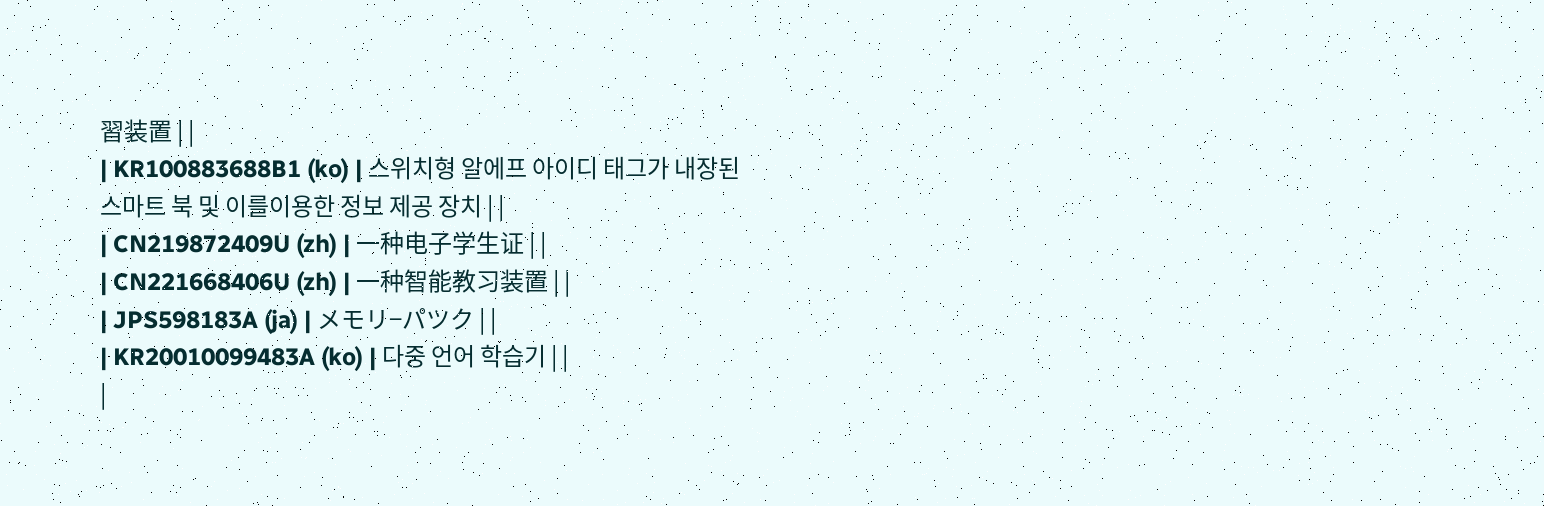習装置 | |
| KR100883688B1 (ko) | 스위치형 알에프 아이디 태그가 내장된 스마트 북 및 이를이용한 정보 제공 장치 | |
| CN219872409U (zh) | 一种电子学生证 | |
| CN221668406U (zh) | 一种智能教习装置 | |
| JPS598183A (ja) | メモリ−パツク | |
| KR20010099483A (ko) | 다중 언어 학습기 | |
|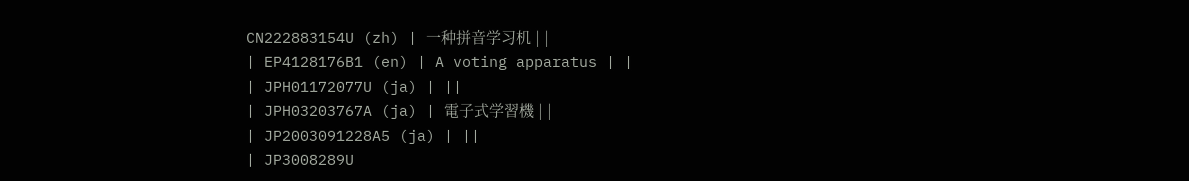CN222883154U (zh) | 一种拼音学习机 | |
| EP4128176B1 (en) | A voting apparatus | |
| JPH01172077U (ja) | ||
| JPH03203767A (ja) | 電子式学習機 | |
| JP2003091228A5 (ja) | ||
| JP3008289U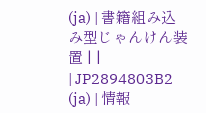(ja) | 書籍組み込み型じゃんけん装置 | |
| JP2894803B2 (ja) | 情報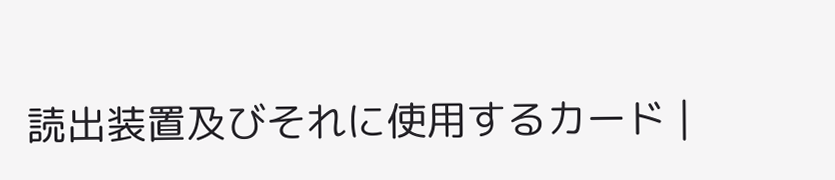読出装置及びそれに使用するカード |